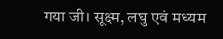गया जी। सूक्ष्म, लघु एवं मध्यम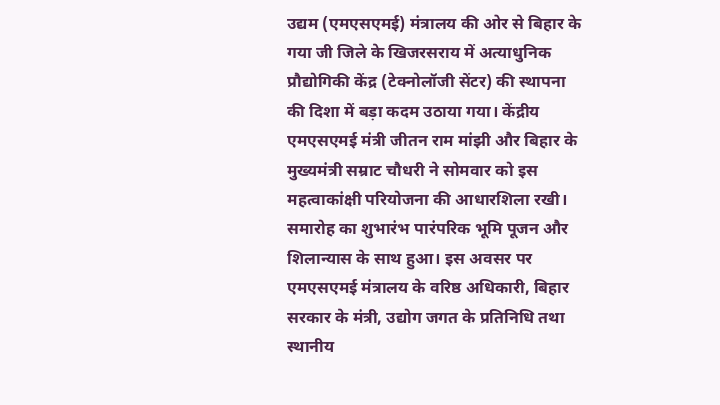उद्यम (एमएसएमई) मंत्रालय की ओर से बिहार के गया जी जिले के खिजरसराय में अत्याधुनिक प्रौद्योगिकी केंद्र (टेक्नोलॉजी सेंटर) की स्थापना की दिशा में बड़ा कदम उठाया गया। केंद्रीय एमएसएमई मंत्री जीतन राम मांझी और बिहार के मुख्यमंत्री सम्राट चौधरी ने सोमवार को इस महत्वाकांक्षी परियोजना की आधारशिला रखी।
समारोह का शुभारंभ पारंपरिक भूमि पूजन और शिलान्यास के साथ हुआ। इस अवसर पर एमएसएमई मंत्रालय के वरिष्ठ अधिकारी, बिहार सरकार के मंत्री, उद्योग जगत के प्रतिनिधि तथा स्थानीय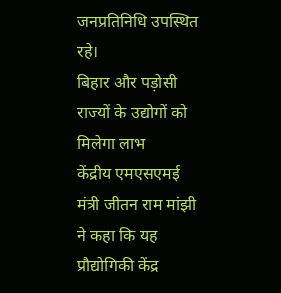जनप्रतिनिधि उपस्थित रहे।
बिहार और पड़ोसी राज्यों के उद्योगों को मिलेगा लाभ
केंद्रीय एमएसएमई मंत्री जीतन राम मांझी ने कहा कि यह प्रौद्योगिकी केंद्र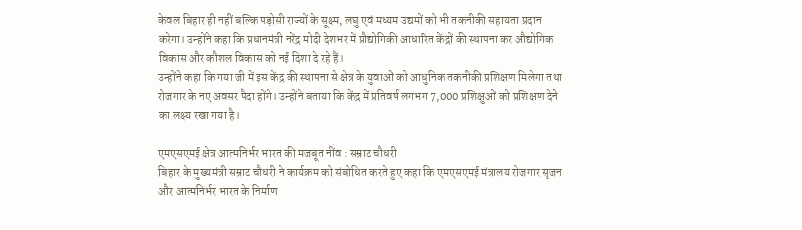केवल बिहार ही नहीं बल्कि पड़ोसी राज्यों के सूक्ष्म, लघु एवं मध्यम उद्यमों को भी तकनीकी सहायता प्रदान करेगा। उन्होंने कहा कि प्रधानमंत्री नरेंद्र मोदी देशभर में प्रौद्योगिकी आधारित केंद्रों की स्थापना कर औद्योगिक विकास और कौशल विकास को नई दिशा दे रहे हैं।
उन्होंने कहा कि गया जी में इस केंद्र की स्थापना से क्षेत्र के युवाओं को आधुनिक तकनीकी प्रशिक्षण मिलेगा तथा रोजगार के नए अवसर पैदा होंगे। उन्होंने बताया कि केंद्र में प्रतिवर्ष लगभग 7,000 प्रशिक्षुओं को प्रशिक्षण देने का लक्ष्य रखा गया है।

एमएसएमई क्षेत्र आत्मनिर्भर भारत की मजबूत नींव : सम्राट चौधरी
बिहार के मुख्यमंत्री सम्राट चौधरी ने कार्यक्रम को संबोधित करते हुए कहा कि एमएसएमई मंत्रालय रोजगार सृजन और आत्मनिर्भर भारत के निर्माण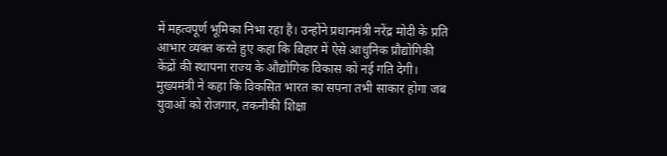में महत्वपूर्ण भूमिका निभा रहा है। उन्होंने प्रधानमंत्री नरेंद्र मोदी के प्रति आभार व्यक्त करते हुए कहा कि बिहार में ऐसे आधुनिक प्रौद्योगिकी केंद्रों की स्थापना राज्य के औद्योगिक विकास को नई गति देगी।
मुख्यमंत्री ने कहा कि विकसित भारत का सपना तभी साकार होगा जब युवाओं को रोजगार, तकनीकी शिक्षा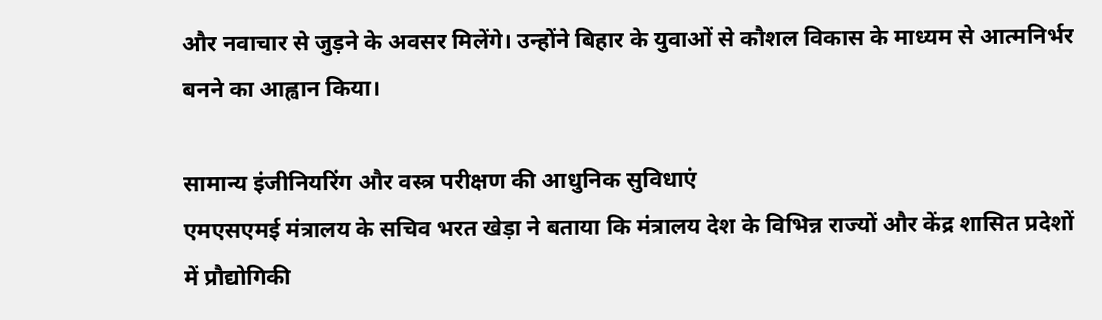और नवाचार से जुड़ने के अवसर मिलेंगे। उन्होंने बिहार के युवाओं से कौशल विकास के माध्यम से आत्मनिर्भर बनने का आह्वान किया।

सामान्य इंजीनियरिंग और वस्त्र परीक्षण की आधुनिक सुविधाएं
एमएसएमई मंत्रालय के सचिव भरत खेड़ा ने बताया कि मंत्रालय देश के विभिन्न राज्यों और केंद्र शासित प्रदेशों में प्रौद्योगिकी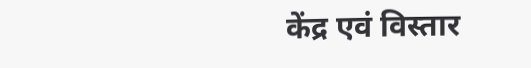केंद्र एवं विस्तार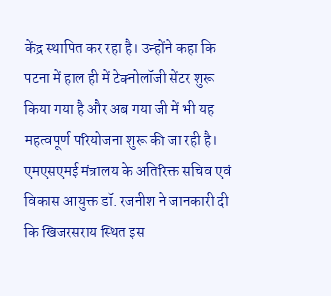केंद्र स्थापित कर रहा है। उन्होंने कहा कि पटना में हाल ही में टेक्नोलॉजी सेंटर शुरू किया गया है और अब गया जी में भी यह महत्वपूर्ण परियोजना शुरू की जा रही है।
एमएसएमई मंत्रालय के अतिरिक्त सचिव एवं विकास आयुक्त डॉ. रजनीश ने जानकारी दी कि खिजरसराय स्थित इस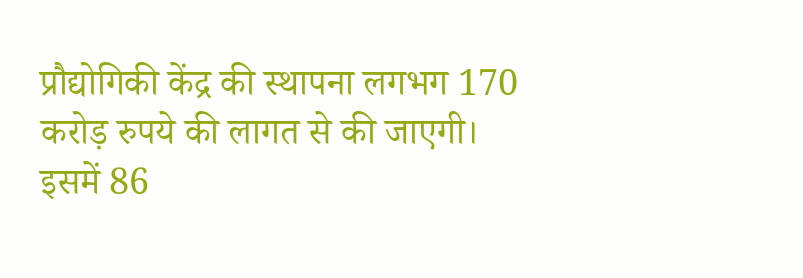प्रौद्योगिकी केंद्र की स्थापना लगभग 170 करोड़ रुपये की लागत से की जाएगी। इसमें 86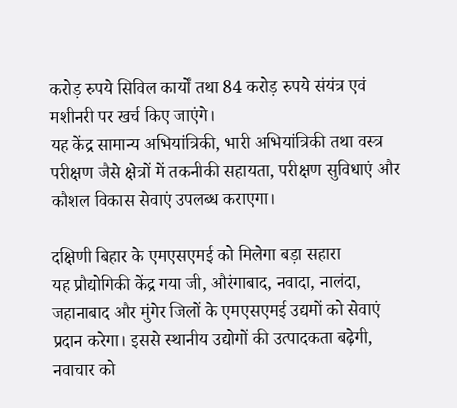करोड़ रुपये सिविल कार्यों तथा 84 करोड़ रुपये संयंत्र एवं मशीनरी पर खर्च किए जाएंगे।
यह केंद्र सामान्य अभियांत्रिकी, भारी अभियांत्रिकी तथा वस्त्र परीक्षण जैसे क्षेत्रों में तकनीकी सहायता, परीक्षण सुविधाएं और कौशल विकास सेवाएं उपलब्ध कराएगा।

दक्षिणी बिहार के एमएसएमई को मिलेगा बड़ा सहारा
यह प्रौद्योगिकी केंद्र गया जी, औरंगाबाद, नवादा, नालंदा, जहानाबाद और मुंगेर जिलों के एमएसएमई उद्यमों को सेवाएं प्रदान करेगा। इससे स्थानीय उद्योगों की उत्पादकता बढ़ेगी, नवाचार को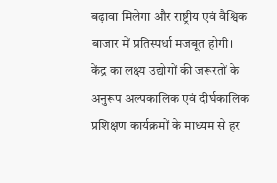बढ़ावा मिलेगा और राष्ट्रीय एवं वैश्विक बाजार में प्रतिस्पर्धा मजबूत होगी।
केंद्र का लक्ष्य उद्योगों की जरूरतों के अनुरूप अल्पकालिक एवं दीर्घकालिक प्रशिक्षण कार्यक्रमों के माध्यम से हर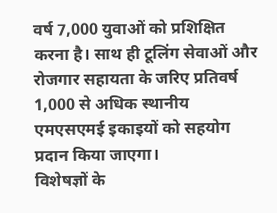वर्ष 7,000 युवाओं को प्रशिक्षित करना है। साथ ही टूलिंग सेवाओं और रोजगार सहायता के जरिए प्रतिवर्ष 1,000 से अधिक स्थानीय एमएसएमई इकाइयों को सहयोग प्रदान किया जाएगा।
विशेषज्ञों के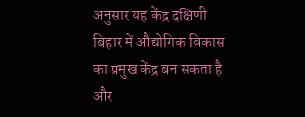अनुसार यह केंद्र दक्षिणी बिहार में औद्योगिक विकास का प्रमुख केंद्र बन सकता है और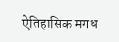ऐतिहासिक मगध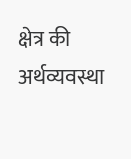क्षेत्र की अर्थव्यवस्था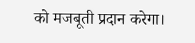को मजबूती प्रदान करेगा।